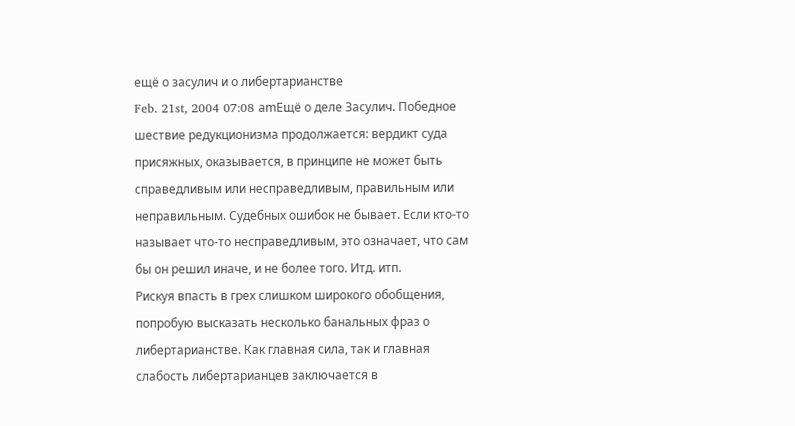ещё о засулич и о либертарианстве
Feb. 21st, 2004 07:08 amЕщё о деле Засулич. Победное шествие редукционизма продолжается: вердикт суда присяжных, оказывается, в принципе не может быть справедливым или несправедливым, правильным или неправильным. Судебных ошибок не бывает. Если кто-то называет что-то несправедливым, это означает, что сам бы он решил иначе, и не более того. Итд. итп.
Рискуя впасть в грех слишком широкого обобщения, попробую высказать несколько банальных фраз о либертарианстве. Как главная сила, так и главная слабость либертарианцев заключается в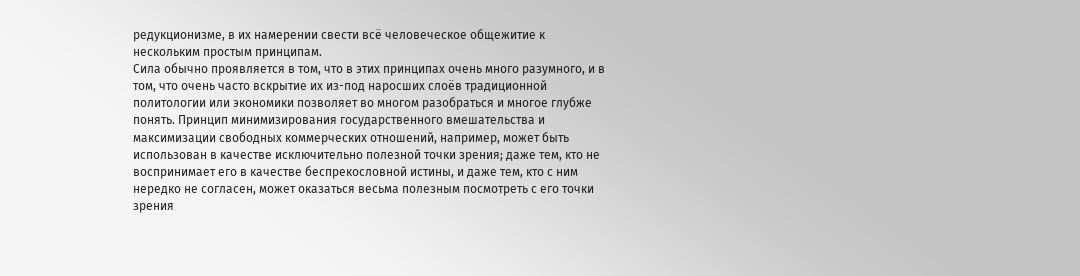редукционизме, в их намерении свести всё человеческое общежитие к нескольким простым принципам.
Сила обычно проявляется в том, что в этих принципах очень много разумного, и в том, что очень часто вскрытие их из-под наросших слоёв традиционной политологии или экономики позволяет во многом разобраться и многое глубже понять. Принцип минимизирования государственного вмешательства и максимизации свободных коммерческих отношений, например, может быть использован в качестве исключительно полезной точки зрения; даже тем, кто не воспринимает его в качестве беспрекословной истины, и даже тем, кто с ним нередко не согласен, может оказаться весьма полезным посмотреть с его точки зрения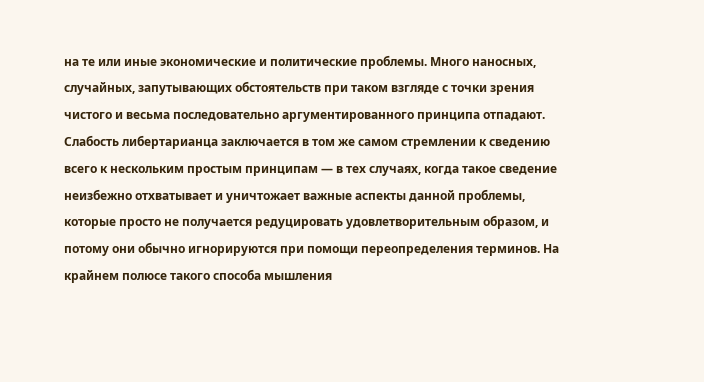на те или иные экономические и политические проблемы. Много наносных, случайных, запутывающих обстоятельств при таком взгляде с точки зрения чистого и весьма последовательно аргументированного принципа отпадают.
Слабость либертарианца заключается в том же самом стремлении к сведению всего к нескольким простым принципам — в тех случаях, когда такое сведение неизбежно отхватывает и уничтожает важные аспекты данной проблемы, которые просто не получается редуцировать удовлетворительным образом, и потому они обычно игнорируются при помощи переопределения терминов. На крайнем полюсе такого способа мышления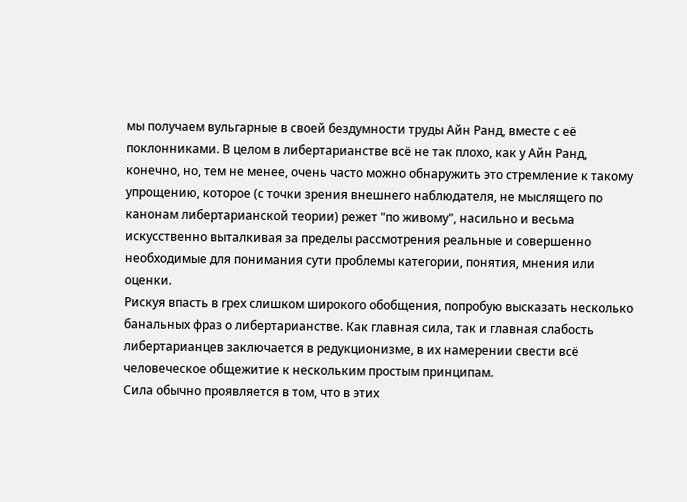мы получаем вульгарные в своей бездумности труды Айн Ранд, вместе с её поклонниками. В целом в либертарианстве всё не так плохо, как у Айн Ранд, конечно, но, тем не менее, очень часто можно обнаружить это стремление к такому упрощению, которое (с точки зрения внешнего наблюдателя, не мыслящего по канонам либертарианской теории) режет "по живому", насильно и весьма искусственно выталкивая за пределы рассмотрения реальные и совершенно необходимые для понимания сути проблемы категории, понятия, мнения или оценки.
Рискуя впасть в грех слишком широкого обобщения, попробую высказать несколько банальных фраз о либертарианстве. Как главная сила, так и главная слабость либертарианцев заключается в редукционизме, в их намерении свести всё человеческое общежитие к нескольким простым принципам.
Сила обычно проявляется в том, что в этих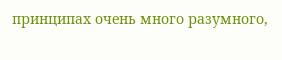принципах очень много разумного,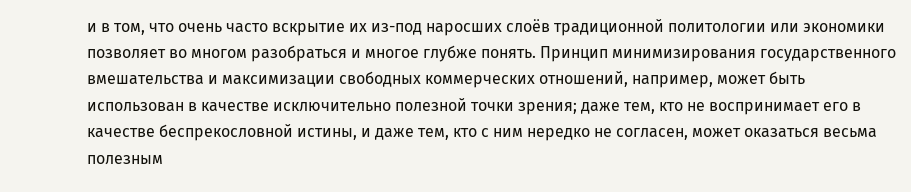и в том, что очень часто вскрытие их из-под наросших слоёв традиционной политологии или экономики позволяет во многом разобраться и многое глубже понять. Принцип минимизирования государственного вмешательства и максимизации свободных коммерческих отношений, например, может быть использован в качестве исключительно полезной точки зрения; даже тем, кто не воспринимает его в качестве беспрекословной истины, и даже тем, кто с ним нередко не согласен, может оказаться весьма полезным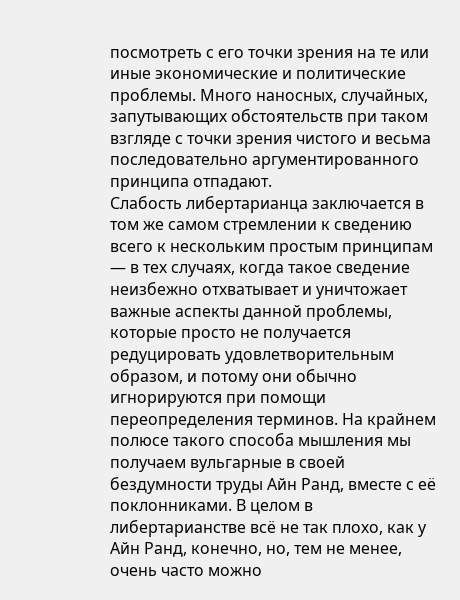посмотреть с его точки зрения на те или иные экономические и политические проблемы. Много наносных, случайных, запутывающих обстоятельств при таком взгляде с точки зрения чистого и весьма последовательно аргументированного принципа отпадают.
Слабость либертарианца заключается в том же самом стремлении к сведению всего к нескольким простым принципам — в тех случаях, когда такое сведение неизбежно отхватывает и уничтожает важные аспекты данной проблемы, которые просто не получается редуцировать удовлетворительным образом, и потому они обычно игнорируются при помощи переопределения терминов. На крайнем полюсе такого способа мышления мы получаем вульгарные в своей бездумности труды Айн Ранд, вместе с её поклонниками. В целом в либертарианстве всё не так плохо, как у Айн Ранд, конечно, но, тем не менее, очень часто можно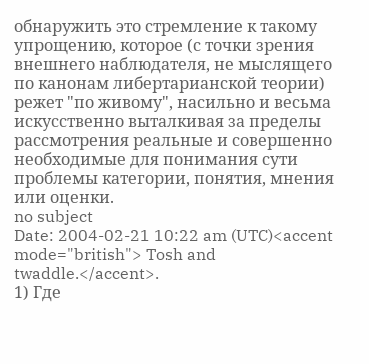обнаружить это стремление к такому упрощению, которое (с точки зрения внешнего наблюдателя, не мыслящего по канонам либертарианской теории) режет "по живому", насильно и весьма искусственно выталкивая за пределы рассмотрения реальные и совершенно необходимые для понимания сути проблемы категории, понятия, мнения или оценки.
no subject
Date: 2004-02-21 10:22 am (UTC)<accent mode="british"> Tosh and twaddle.</accent>.
1) Где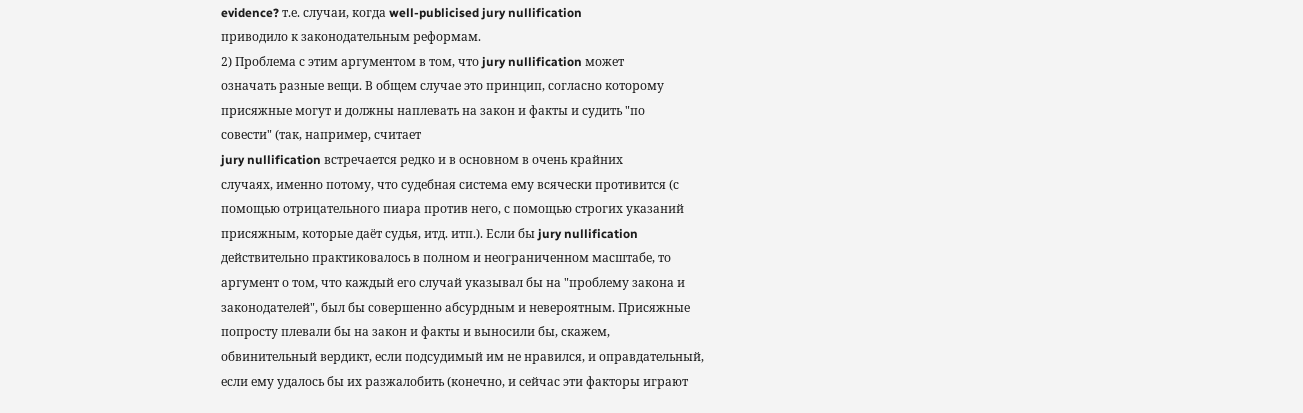evidence? т.е. случаи, когда well-publicised jury nullification
приводило к законодательным реформам.
2) Проблема с этим аргументом в том, что jury nullification может
означать разные вещи. В общем случае это принцип, согласно которому
присяжные могут и должны наплевать на закон и факты и судить "по
совести" (так, например, считает
jury nullification встречается редко и в основном в очень крайних
случаях, именно потому, что судебная система ему всячески противится (с
помощью отрицательного пиара против него, с помощью строгих указаний
присяжным, которые даёт судья, итд. итп.). Если бы jury nullification
действительно практиковалось в полном и неограниченном масштабе, то
аргумент о том, что каждый его случай указывал бы на "проблему закона и
законодателей", был бы совершенно абсурдным и невероятным. Присяжные
попросту плевали бы на закон и факты и выносили бы, скажем,
обвинительный вердикт, если подсудимый им не нравился, и оправдательный,
если ему удалось бы их разжалобить (конечно, и сейчас эти факторы играют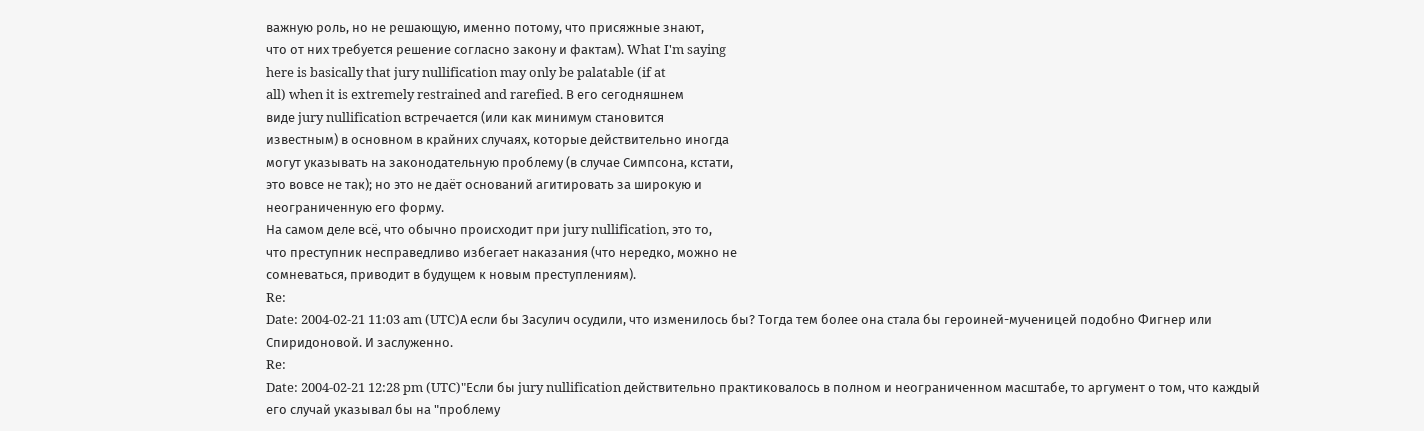важную роль, но не решающую, именно потому, что присяжные знают,
что от них требуется решение согласно закону и фактам). What I'm saying
here is basically that jury nullification may only be palatable (if at
all) when it is extremely restrained and rarefied. В его сегодняшнем
виде jury nullification встречается (или как минимум становится
известным) в основном в крайних случаях, которые действительно иногда
могут указывать на законодательную проблему (в случае Симпсона, кстати,
это вовсе не так); но это не даёт оснований агитировать за широкую и
неограниченную его форму.
На самом деле всё, что обычно происходит при jury nullification, это то,
что преступник несправедливо избегает наказания (что нередко, можно не
сомневаться, приводит в будущем к новым преступлениям).
Re:
Date: 2004-02-21 11:03 am (UTC)А если бы Засулич осудили, что изменилось бы? Тогда тем более она стала бы героиней-мученицей подобно Фигнер или Спиридоновой. И заслуженно.
Re:
Date: 2004-02-21 12:28 pm (UTC)"Если бы jury nullification действительно практиковалось в полном и неограниченном масштабе, то аргумент о том, что каждый его случай указывал бы на "проблему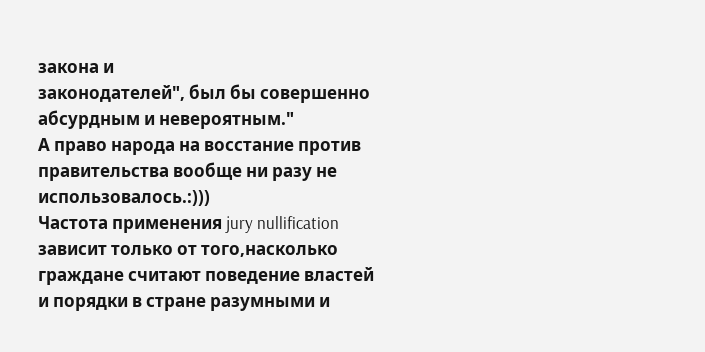закона и
законодателей", был бы совершенно абсурдным и невероятным."
А право народа на восстание против правительства вообще ни разу не использовалось.:)))
Частота применения jury nullification зависит только от того,насколько граждане считают поведение властей и порядки в стране разумными и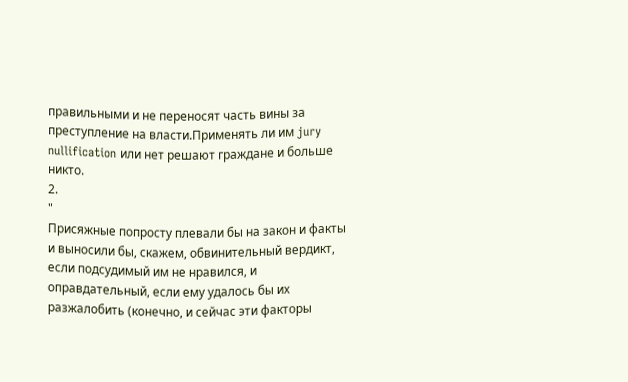правильными и не переносят часть вины за преступление на власти.Применять ли им jury nullification или нет решают граждане и больше никто.
2.
"
Присяжные попросту плевали бы на закон и факты и выносили бы, скажем, обвинительный вердикт, если подсудимый им не нравился, и оправдательный, если ему удалось бы их разжалобить (конечно, и сейчас эти факторы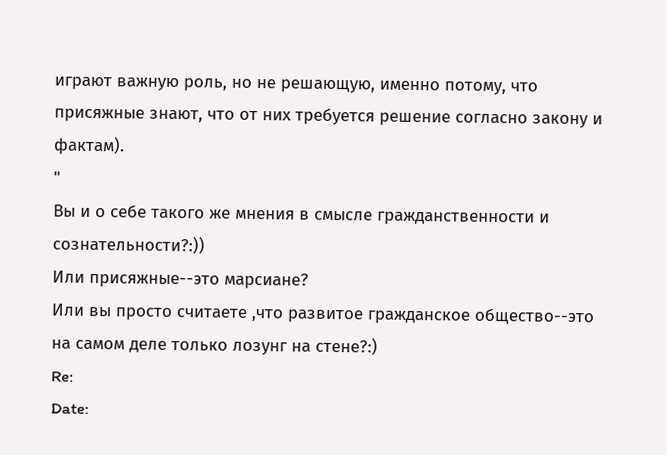играют важную роль, но не решающую, именно потому, что присяжные знают, что от них требуется решение согласно закону и фактам).
"
Вы и о себе такого же мнения в смысле гражданственности и сознательности?:))
Или присяжные--это марсиане?
Или вы просто считаете ,что развитое гражданское общество--это на самом деле только лозунг на стене?:)
Re:
Date: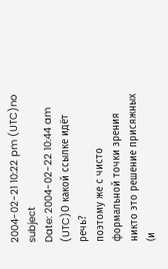2004-02-21 10:22 pm (UTC)no subject
Date: 2004-02-22 10:44 am (UTC)О какой ссылке идёт речь?
поэтому же с чисто формальной точки зрения никто это решение присяжных (и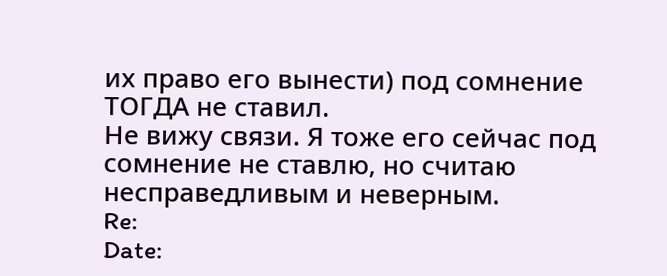их право его вынести) под сомнение ТОГДА не ставил.
Не вижу связи. Я тоже его сейчас под сомнение не ставлю, но считаю
несправедливым и неверным.
Re:
Date: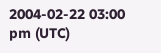2004-02-22 03:00 pm (UTC)